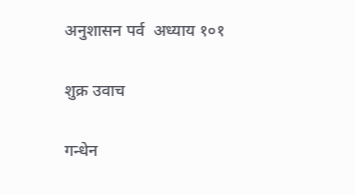अनुशासन पर्व  अध्याय १०१

शुक्र उवाच

गन्धेन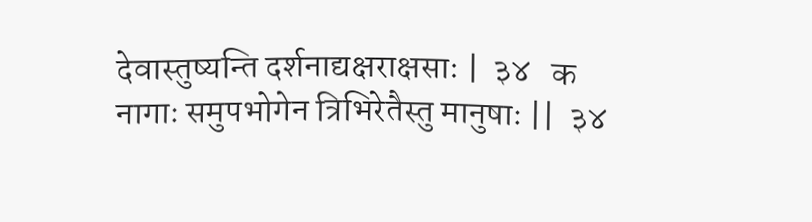देवास्तुष्यन्ति दर्शनाद्यक्षराक्षसाः |  ३४   क
नागाः समुपभोगेन त्रिभिरेतैस्तु मानुषाः ||  ३४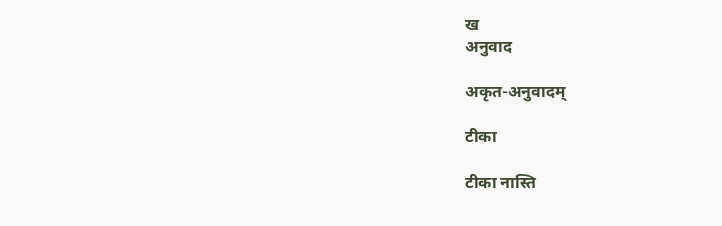ख
अनुवाद

अकृत-अनुवादम्

टीका

टीका नास्ति